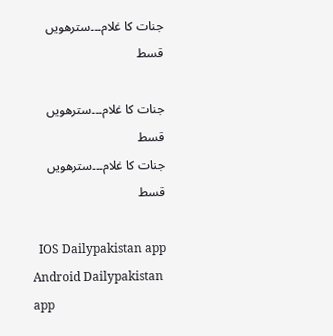جنات کا غلام۔۔۔سترھویں قسط

جنات کا غلام۔۔۔سترھویں قسط
جنات کا غلام۔۔۔سترھویں قسط

  IOS Dailypakistan app Android Dailypakistan app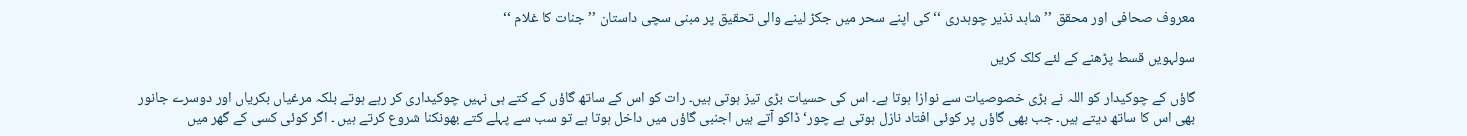معروف صحافی اور محقق ’’شاہد نذیر چوہدری ‘‘ کی اپنے سحر میں جکڑ لینے والی تحقیق پر مبنی سچی داستان ’’جنات کا غلام ‘‘

سولہویں قسط پڑھنے کے لئے کلک کریں

گاؤں کے چوکیدار کو اللہ نے بڑی خصوصیات سے نوازا ہوتا ہے۔ اس کی حسیات بڑی تیز ہوتی ہیں۔ رات کو اس کے ساتھ گاؤں کے کتے ہی نہیں چوکیداری کر رہے ہوتے بلکہ مرغیاں بکریاں اور دوسرے جانور بھی اس کا ساتھ دیتے ہیں۔ جب بھی گاؤں پر کوئی افتاد نازل ہوتی ہے چور‘ ڈاکو آتے ہیں اجنبی گاؤں میں داخل ہوتا ہے تو سب سے پہلے کتے بھونکنا شروع کرتے ہیں ۔ اگر کوئی کسی کے گھر میں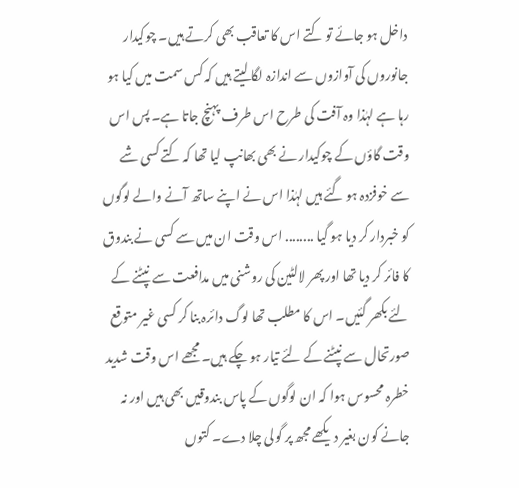داخل ہو جائے تو کتے اس کا تعاقب بھی کرتے ہیں۔ چوکیدار جانوروں کی آوازوں سے اندازہ لگا لیتے ہیں کہ کس سمت میں کیا ہو رہا ہے لہٰذا وہ آفت کی طرح اس طرف پہنچ جاتا ہے۔ پس اس وقت گاؤں کے چوکیدار نے بھی بھانپ لیا تھا کہ کتے کسی شے سے خوفزدہ ہو گئے ہیں لہٰذا اس نے اپنے ساتھ آنے والے لوگوں کو خبردار کر دیا ہو گیا ........ اس وقت ان میں سے کسی نے بندوق کا فائر کر دیا تھا اور پھر لالٹین کی روشنی میں مدافعت سے نپٹنے کے لئے بکھر گئیں۔ اس کا مطلب تھا لوگ دائرہ بنا کر کسی غیر متوقع صورتحال سے نپٹنے کے لئے تیار ہو چکے ہیں۔ مجھے اس وقت شدید خطرہ محسوس ہوا کہ ان لوگوں کے پاس بندوقیں بھی ہیں اور نہ جانے کون بغیر دیکھے مجھ پر گولی چلا دے۔ کتوں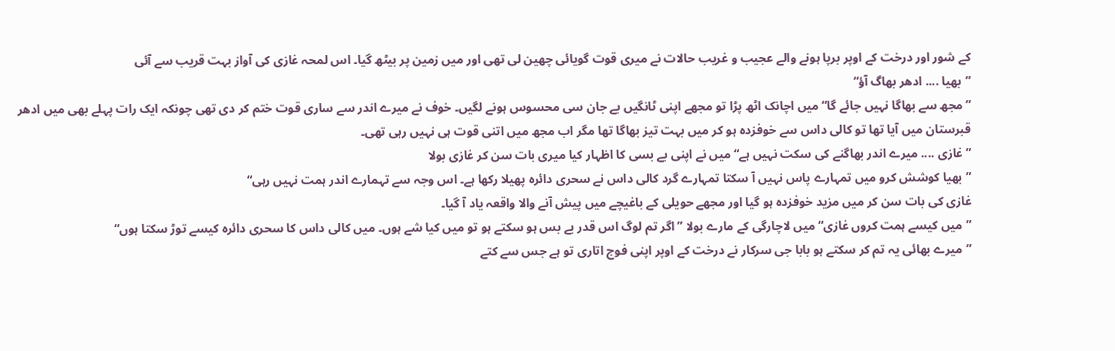کے شور اور درخت کے اوپر برپا ہونے والے عجیب و غریب حالات نے میری قوت گویائی چھین لی تھی اور میں زمین پر بیٹھ گیا۔ اس لمحہ غازی کی آواز بہت قریب سے آئی
”بھیا .... ادھر بھاگ آؤ“
”مجھ سے بھاگا نہیں جائے گا“ میں اچانک اٹھ پڑا تو مجھے اپنی ٹانگیں بے جان سی محسوس ہونے لگیں۔ خوف نے میرے اندر سے ساری قوت ختم کر دی تھی چونکہ ایک رات پہلے بھی میں ادھر قبرستان میں آیا تھا تو کالی داس سے خوفزدہ ہو کر میں بہت تیز بھاگا تھا مگر اب مجھ میں اتنی قوت ہی نہیں رہی تھی۔
”غازی .... میرے اندر بھاگنے کی سکت نہیں ہے“ میں نے اپنی بے بسی کا اظہار کیا میری بات سن کر غازی بولا
”بھیا کوشش کرو میں تمہارے پاس نہیں آ سکتا تمہارے گرد کالی داس نے سحری دائرہ پھیلا رکھا ہے۔ اس وجہ سے تہمارے اندر ہمت نہیں رہی“
غازی کی بات سن کر میں مزید خوفزدہ ہو گیا اور مجھے حویلی کے باغیچے میں پیش آنے والا واقعہ یاد آ گیا۔
”میں کیسے ہمت کروں غازی“ میں لاچارگی کے مارے بولا ”اگر تم لوگ اس قدر بے بس ہو سکتے ہو تو میں کیا شے ہوں۔ میں کالی داس کا سحری دائرہ کیسے توڑ سکتا ہوں“
”میرے بھائی یہ تم کر سکتے ہو بابا جی سرکار نے درخت کے اوپر اپنی فوج اتاری تو ہے جس سے کتے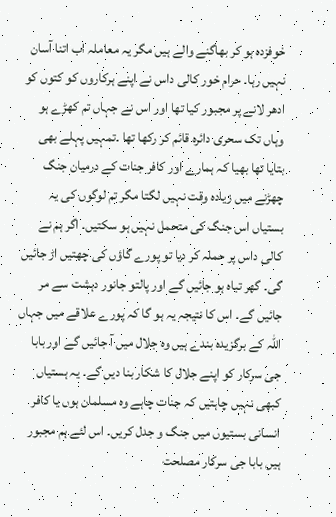خوفزدہ ہو کر بھاگنے والے ہیں مگر یہ معاملہ اب اتنا آسان نہیں رہا۔ حرام خور کالی داس نے اپنے ہرکاروں کو کتوں کو ادھر لانے پر مجبور کیا تھا اور اس نے جہاں تم کھڑے ہو وہاں تک سحری دائرہ قائم کر رکھا تھا ۔تمہیں پہلے بھی بتایا تھا بھیا کہ ہمارے اور کافر جنات کے درمیان جنگ چھڑنے میں زیادہ وقت نہیں لگتا مگر تم لوگوں کی یہ بستیاں اس جنگ کی متحمل نہیں ہو سکتیں۔ اگر ہم نے کالی داس پر حملہ کر دیا تو پورے گاؤں کی چھتیں اڑ جائیں گی۔ گھر تباہ ہو جائیں گے اور پالتو جانور دہشت سے مر جائیں گے۔ اس کا نتیجہ یہ ہو گا کہ پورے علاقے میں جہاں اللہ کے برگزیدہ بندے ہیں وہ جلال میں آ جائیں گے اور بابا جی سرکار کو اپنے جلال کا شکار بنا دیں گے۔ یہ ہستیاں کبھی نہیں چاہتیں کہ جنات چاہے وہ مسلمان ہوں یا کافر انسانی بستیوں میں جنگ و جدل کریں۔ اس لئے ہم مجبور ہیں بابا جی سرکار مصلحت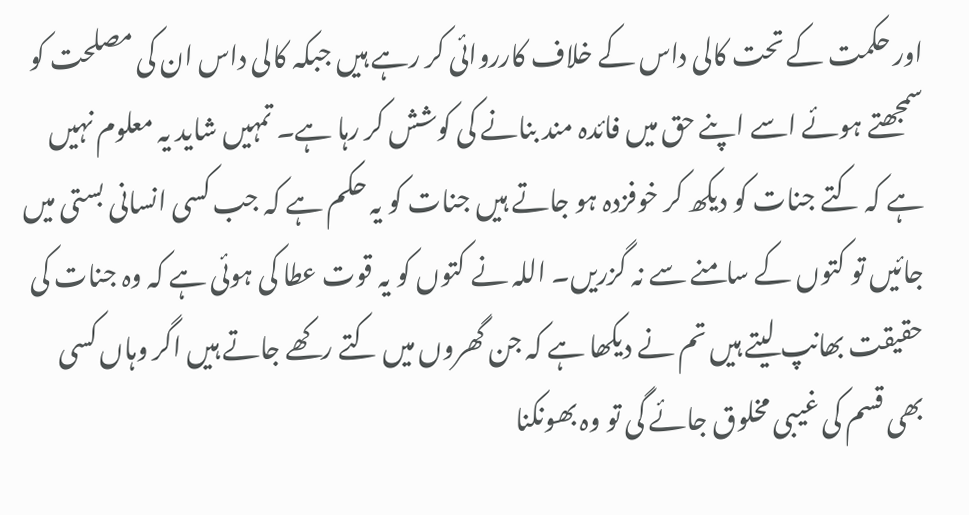اور حکمت کے تحت کالی داس کے خلاف کارروائی کر رہے ہیں جبکہ کالی داس ان کی مصلحت کو سمجھتے ہوئے اسے اپنے حق میں فائدہ مند بنانے کی کوشش کر رہا ہے۔ تمہیں شاید یہ معلوم نہیں ہے کہ کتے جنات کو دیکھ کر خوفزدہ ہو جاتے ہیں جنات کو یہ حکم ہے کہ جب کسی انسانی بستی میں جائیں تو کتوں کے سامنے سے نہ گزریں۔ اللہ نے کتوں کو یہ قوت عطا کی ہوئی ہے کہ وہ جنات کی حقیقت بھانپ لیتے ہیں تم نے دیکھا ہے کہ جن گھروں میں کتے رکھے جاتے ہیں اگر وہاں کسی بھی قسم کی غیبی مخلوق جائے گی تو وہ بھونکنا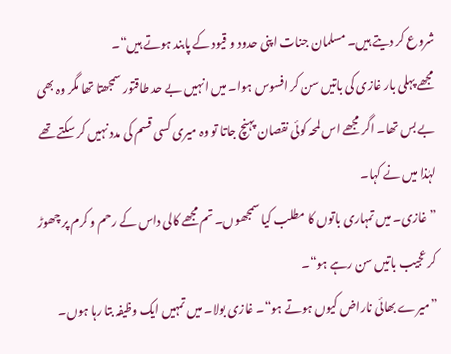شروع کر دیتے ہیں۔ مسلمان جنات اپنی حدود و قیود کے پابند ہوتے ہیں“۔
مجھے پہلی بار غازی کی باتیں سن کر افسوس ہوا۔ میں انہیں بے حد طاقتور سمجھتا تھا مگر وہ بھی بے بس تھا۔ اگر مجھے اس لمحہ کوئی نقصان پہنچ جاتا تو وہ میری کسی قسم کی مدد نہیں کر سکتے تھے لہٰذا میں نے کہا۔
”غازی۔ میں تمہاری باتوں کا مطلب کیا سمجھوں۔ تم مجھے کالی داس کے رحم و کرم پر چھوڑ کر عجیب باتیں سن رہے ہو“۔
”میرے بھائی ناراض کیوں ہوتے ہو“۔ غازی بولا۔ میں تمہیں ایک وظیفہ بتا رہا ہوں۔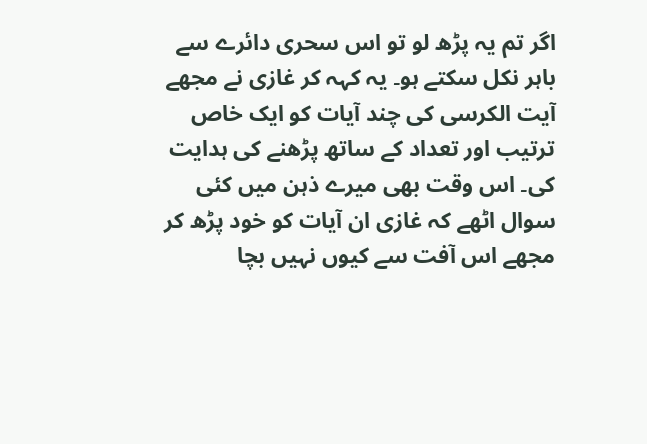اگر تم یہ پڑھ لو تو اس سحری دائرے سے باہر نکل سکتے ہو۔ یہ کہہ کر غازی نے مجھے آیت الکرسی کی چند آیات کو ایک خاص ترتیب اور تعداد کے ساتھ پڑھنے کی ہدایت کی۔ اس وقت بھی میرے ذہن میں کئی سوال اٹھے کہ غازی ان آیات کو خود پڑھ کر مجھے اس آفت سے کیوں نہیں بچا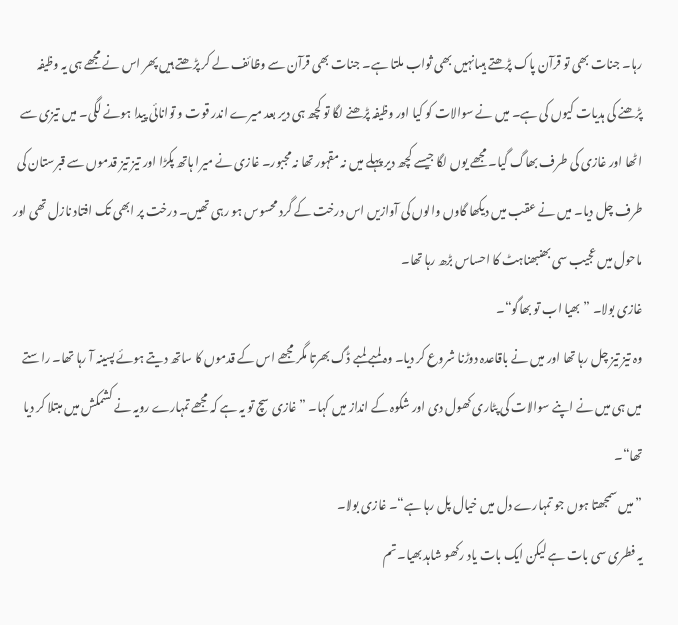رہا۔ جنات بھی تو قرآن پاک پڑھتے ہیںانہیں بھی ثواب ملتا ہے۔ جنات بھی قرآن سے وظائف لے کر پڑھتے ہیں پھر اس نے مجھے ہی یہ وظیفہ پڑھنے کی ہدیات کیوں کی ہے۔ میں نے سوالات کو کیا اور وظیفہ پڑھنے لگا تو کچھ ہی دیر بعد میرے اندر قوت و توانائی پیدا ہونے لگی۔ میں تیزی سے اٹھا اور غازی کی طرف بھاگ گیا۔ مجھے یوں لگا جیسے کچھ دیر پہلے میں نہ مقہور تھا نہ مجبور۔ غازی نے میرا ہاتھ پکڑا اور تیز تیز قدموں سے قبرستان کی طرف چل دیا۔ میں نے عقب میں دیکھا گاوں والوں کی آوازیں اس درخت کے گرد محسوس ہو رہی تھیں۔ درخت پر ابھی تک افتاد نازل تھی اور ماحول میں عجیب سی بھنبھناہٹ کا احساس بڑھ رہا تھا۔
غازی بولا۔ ”بھیا اب تو بھاگو“۔
وہ تیز تیز چل رہا تھا اور میں نے باقاعدہ دوڑنا شروع کر دیا۔ وہ لمبے لمبے ڈگ بھرتا مگر مجھے اس کے قدموں کا ساتھ دیتے ہوئے پسینہ آ رہا تھا۔ راستے میں ہی میں نے اپنے سوالات کی پٹاری کھول دی اور شکوہ کے انداز میں کہا۔ ”غازی سچ تو یہ ہے کہ مجھے تمہارے رویہ نے کشمکش میں مبتلا کر دیا تھا“۔
”میں سمجھتا ہوں جو تمہارے دل میں خیال پل رہا ہے“۔ غازی بولا۔
یہ فطری سی بات ہے لیکن ایک بات یاد رکھو شاہد بھیا۔ تم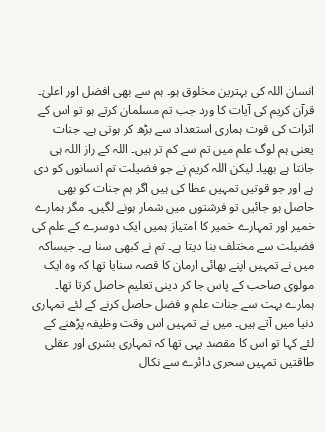انسان اللہ کی بہترین مخلوق ہو۔ ہم سے بھی افضل اور اعلیٰ۔ قرآن کریم کی آیات کا ورد جب تم مسلمان کرتے ہو تو اس کے اثرات کی قوت ہماری استعداد سے بڑھ کر ہوتی ہے۔ جنات یعنی ہم لوگ علم میں تم سے کم تر ہیں۔ اللہ کے راز اللہ ہی جانتا ہے بھیا۔ لیکن اللہ کریم نے جو فضیلت تم انسانوں کو دی ہے اور جو قوتیں تمہیں عطا کی ہیں اگر ہم جنات کو بھی حاصل ہو جائیں تو فرشتوں میں شمار ہونے لگیں۔ مگر ہمارے خمیر اور تمہارے خمیر کا امتیاز ہمیں ایک دوسرے کے علم کی فضیلت سے مختلف بنا دیتا ہے۔ تم نے کبھی سنا ہے۔ جیساکہ میں نے تمہیں اپنے بھائی ارمان کا قصہ سنایا تھا کہ وہ ایک مولوی صاحب کے پاس جا کر دینی تعلیم حاصل کرتا تھا۔ ہمارے بہت سے جنات علم و فضل حاصل کرنے کے لئے تمہاری دنیا میں آتے ہیں۔ میں نے تمہیں اس وقت وظیفہ پڑھنے کے لئے کہا تو اس کا مقصد یہی تھا کہ تمہاری بشری اور عقلی طاقتیں تمہیں سحری دائرے سے نکال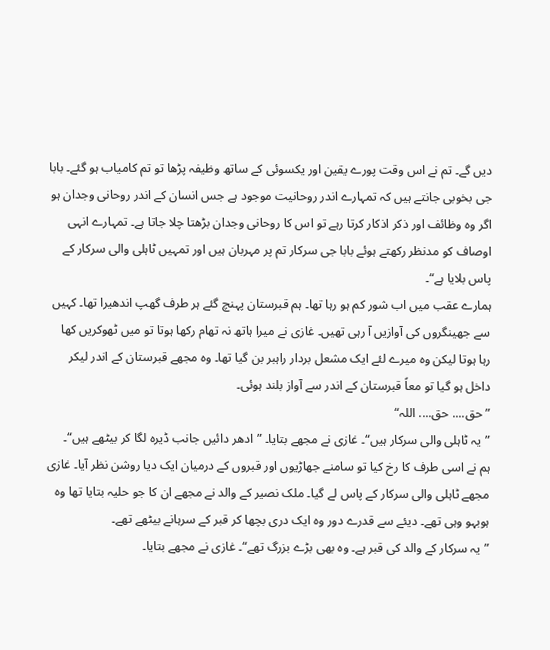دیں گے۔ تم نے اس وقت پورے یقین اور یکسوئی کے ساتھ وظیفہ پڑھا تو تم کامیاب ہو گئے۔ بابا جی بخوبی جانتے ہیں کہ تمہارے اندر روحانیت موجود ہے جس انسان کے اندر روحانی وجدان ہو اگر وہ وظائف اور ذکر اذکار کرتا رہے تو اس کا روحانی وجدان بڑھتا چلا جاتا ہے۔ تمہارے انہی اوصاف کو مدنظر رکھتے ہوئے بابا جی سرکار تم پر مہربان ہیں اور تمہیں ٹاہلی والی سرکار کے پاس بلایا ہے“۔
ہمارے عقب میں اب شور کم ہو رہا تھا۔ ہم قبرستان پہنچ گئے ہر طرف گھپ اندھیرا تھا۔ کہیں سے جھینگروں کی آوازیں آ رہی تھیں۔ غازی نے میرا ہاتھ نہ تھام رکھا ہوتا تو میں ٹھوکریں کھا رہا ہوتا لیکن وہ میرے لئے ایک مشعل بردار راہبر بن گیا تھا۔ وہ مجھے قبرستان کے اندر لیکر داخل ہو گیا تو معاً قبرستان کے اندر سے آواز بلند ہوئی۔
”حق.... حق.... اللہ“
”یہ ٹاہلی والی سرکار ہیں“۔ غازی نے مجھے بتایا۔ ”ادھر دائیں جانب ڈیرہ لگا کر بیٹھے ہیں“۔
ہم نے اسی طرف کا رخ کیا تو سامنے جھاڑیوں اور قبروں کے درمیان ایک دیا روشن نظر آیا۔ غازی مجھے ٹاہلی والی سرکار کے پاس لے گیا۔ ملک نصیر کے والد نے مجھے ان کا جو حلیہ بتایا تھا وہ ہوبہو وہی تھے۔ دیئے سے قدرے دور وہ ایک دری بچھا کر قبر کے سرہانے بیٹھے تھے۔
”یہ سرکار کے والد کی قبر ہے۔ وہ بھی بڑے بزرگ تھے“۔ غازی نے مجھے بتایا۔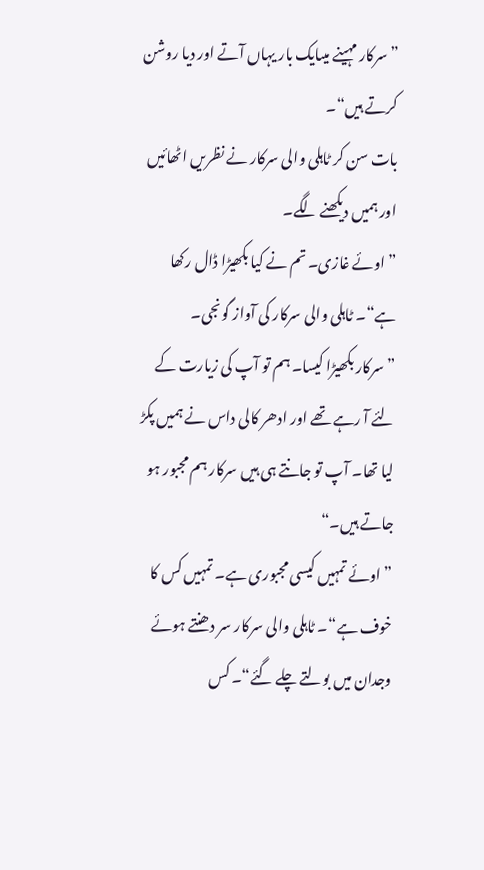”سرکار مہینے میںایک بار یہاں آتے اور دیا روشن کرتے ہیں“۔
بات سن کر ٹاہلی والی سرکار نے نظریں اٹھائیں اور ہمیں دیکھنے لگے۔
”اوئے غازی۔ تم نے کیا بکھیڑا ڈال رکھا ہے“۔ ٹاہلی والی سرکار کی آواز گونجی۔
”سرکار بکھیڑا کیسا۔ ہم تو آپ کی زیارت کے لئے آ رہے تھے اور ادھر کالی داس نے ہمیں پکڑ لیا تھا۔ آپ تو جانتے ہی ہیں سرکار ہم مجبور ہو جاتے ہیں۔“
”اوئے تمہیں کیسی مجبوری ہے۔ تمہیں کس کا خوف ہے“۔ ٹاہلی والی سرکار سر دھنتے ہوئے وجدان میں بولتے چلے گئے“۔ کس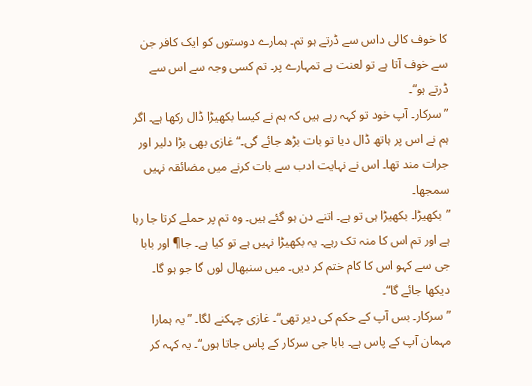کا خوف کالی داس سے ڈرتے ہو تم۔ ہمارے دوستوں کو ایک کافر جن سے خوف آتا ہے تو لعنت ہے تمہارے پر۔ تم کسی وجہ سے اس سے ڈرتے ہو“۔
”سرکار۔ آپ خود تو کہہ رہے ہیں کہ ہم نے کیسا بکھیڑا ڈال رکھا ہے۔ اگر ہم نے اس پر ہاتھ ڈال دیا تو بات بڑھ جائے گی۔“ غازی بھی بڑا دلیر اور جرات مند تھا۔ اس نے نہایت ادب سے بات کرنے میں مضائقہ نہیں سمجھا۔
”بکھیڑا۔ بکھیڑا ہی تو ہے۔ اتنے دن ہو گئے ہیں۔ وہ تم پر حملے کرتا جا رہا ہے اور تم اس کا منہ تک رہے۔ یہ بکھیڑا نہیں ہے تو کیا ہے۔ جا¶ اور بابا جی سے کہو اس کا کام ختم کر دیں۔ میں سنبھال لوں گا جو ہو گا۔ دیکھا جائے گا“۔
”سرکار۔ بس آپ کے حکم کی دیر تھی“۔ غازی چہکنے لگا۔ ”یہ ہمارا مہمان آپ کے پاس ہے۔ بابا جی سرکار کے پاس جاتا ہوں“۔ یہ کہہ کر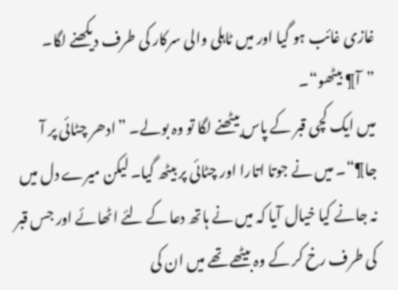غازی غائب ہو گیا اور میں ٹاہلی والی سرکار کی طرف دیکھنے لگا۔
”آ¶ بیٹھو“۔
میں ایک کچی قبر کے پاس بیٹھنے لگا تو وہ بولے۔ ”ادھر چٹائی پر آ جا¶“۔ میں نے جوتا اتارا اور چٹائی پر بیٹھ گیا۔ لیکن میرے دل میں نہ جانے کیا خیال آیا کہ میں نے ہاتھ دعا کے لئے اٹھائے اور جس قبر کی طرف رخ کر کے وہ بیٹھے تھے میں ان کی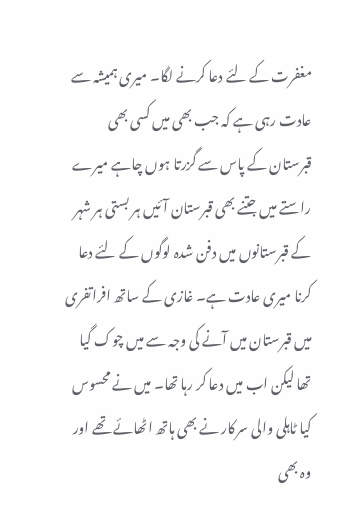مغفرت کے لئے دعا کرنے لگا۔ میری ہمیشہ سے عادت رہی ہے کہ جب بھی میں کسی بھی قبرستان کے پاس سے گزرتا ہوں چاہے میرے راستے میں جتنے بھی قبرستان آئیں ہر بستی ہر شہر کے قبرستانوں میں دفن شدہ لوگوں کے لئے دعا کرنا میری عادت ہے۔ غازی کے ساتھ افراتفری میں قبرستان میں آنے کی وجہ سے میں چوک گیا تھا لیکن اب میں دعا کر رہا تھا۔ میں نے محسوس کیا ٹاہلی والی سرکار نے بھی ہاتھ اٹھائے تھے اور وہ بھی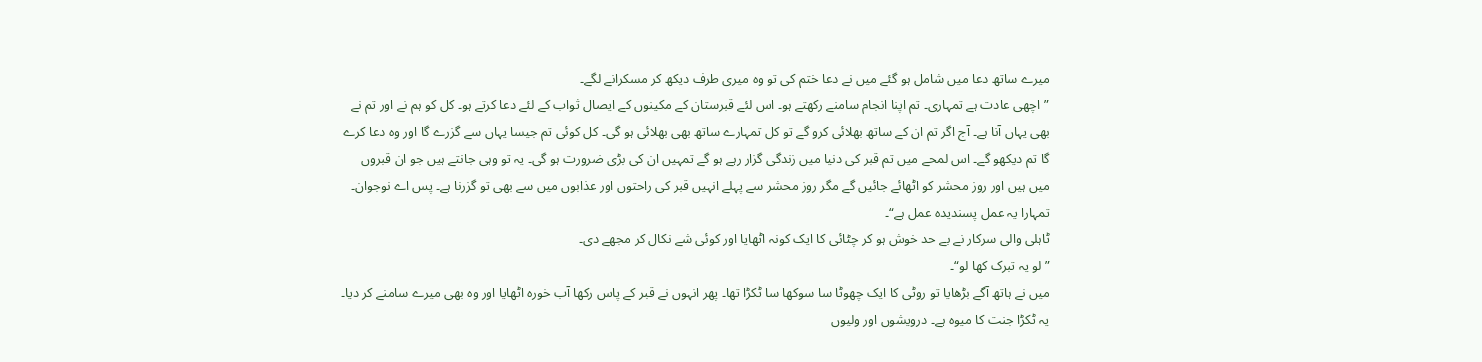میرے ساتھ دعا میں شامل ہو گئے میں نے دعا ختم کی تو وہ میری طرف دیکھ کر مسکرانے لگے۔
”اچھی عادت ہے تمہاری۔ تم اپنا انجام سامنے رکھتے ہو۔ اس لئے قبرستان کے مکینوں کے ایصال ثواب کے لئے دعا کرتے ہو۔ کل کو ہم نے اور تم نے بھی یہاں آنا ہے۔ آج اگر تم ان کے ساتھ بھلائی کرو گے تو کل تمہارے ساتھ بھی بھلائی ہو گی۔ کل کوئی تم جیسا یہاں سے گزرے گا اور وہ دعا کرے گا تم دیکھو گے۔ اس لمحے میں تم قبر کی دنیا میں زندگی گزار رہے ہو گے تمہیں ان کی بڑی ضرورت ہو گی۔ یہ تو وہی جانتے ہیں جو ان قبروں میں ہیں اور روز محشر کو اٹھائے جائیں گے مگر روز محشر سے پہلے انہیں قبر کی راحتوں اور عذابوں میں سے بھی تو گزرنا ہے۔ پس اے نوجوان۔ تمہارا یہ عمل پسندیدہ عمل ہے“۔
ٹاہلی والی سرکار نے بے حد خوش ہو کر چٹائی کا ایک کونہ اٹھایا اور کوئی شے نکال کر مجھے دی۔
”لو یہ تبرک کھا لو“۔
میں نے ہاتھ آگے بڑھایا تو روٹی کا ایک چھوٹا سا سوکھا سا ٹکڑا تھا۔ پھر انہوں نے قبر کے پاس رکھا آب خورہ اٹھایا اور وہ بھی میرے سامنے کر دیا۔
یہ ٹکڑا جنت کا میوہ ہے۔ درویشوں اور ولیوں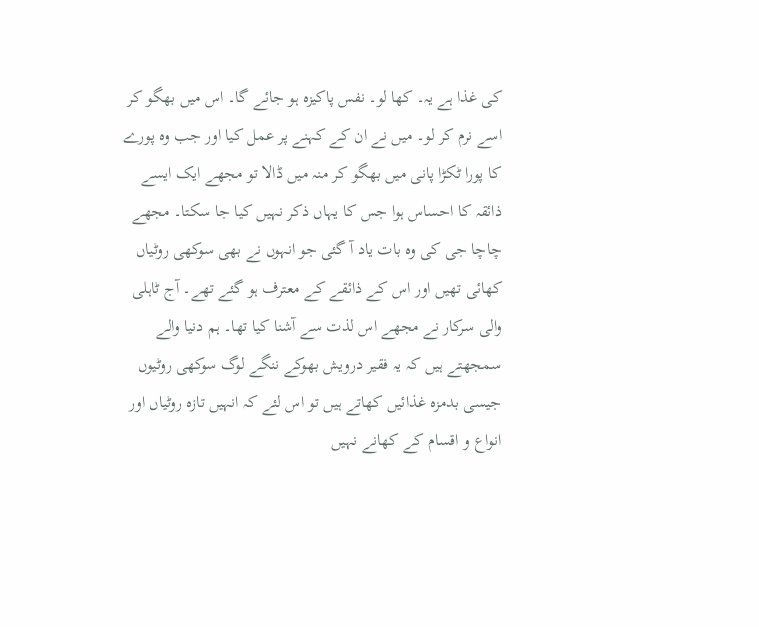کی غذا ہے یہ۔ کھا لو۔ نفس پاکیزہ ہو جائے گا۔ اس میں بھگو کر اسے نرم کر لو۔ میں نے ان کے کہنے پر عمل کیا اور جب وہ پورے کا پورا ٹکڑا پانی میں بھگو کر منہ میں ڈالا تو مجھے ایک ایسے ذائقہ کا احساس ہوا جس کا یہاں ذکر نہیں کیا جا سکتا۔ مجھے چاچا جی کی وہ بات یاد آ گئی جو انہوں نے بھی سوکھی روٹیاں کھائی تھیں اور اس کے ذائقے کے معترف ہو گئے تھے۔ آج ٹاہلی والی سرکار نے مجھے اس لذت سے آشنا کیا تھا۔ ہم دنیا والے سمجھتے ہیں کہ یہ فقیر درویش بھوکے ننگے لوگ سوکھی روٹیوں جیسی بدمزہ غذائیں کھاتے ہیں تو اس لئے کہ انہیں تازہ روٹیاں اور انواع و اقسام کے کھانے نہیں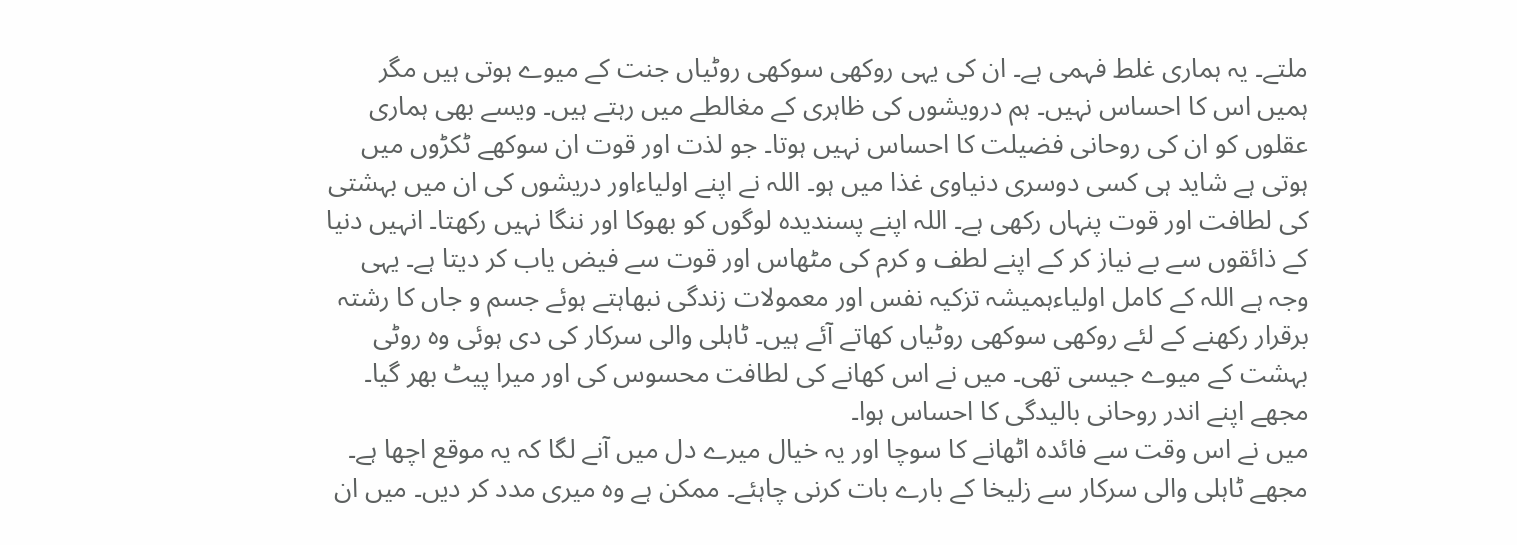ملتے۔ یہ ہماری غلط فہمی ہے۔ ان کی یہی روکھی سوکھی روٹیاں جنت کے میوے ہوتی ہیں مگر ہمیں اس کا احساس نہیں۔ ہم درویشوں کی ظاہری کے مغالطے میں رہتے ہیں۔ ویسے بھی ہماری عقلوں کو ان کی روحانی فضیلت کا احساس نہیں ہوتا۔ جو لذت اور قوت ان سوکھے ٹکڑوں میں ہوتی ہے شاید ہی کسی دوسری دنیاوی غذا میں ہو۔ اللہ نے اپنے اولیاءاور دریشوں کی ان میں بہشتی کی لطافت اور قوت پنہاں رکھی ہے۔ اللہ اپنے پسندیدہ لوگوں کو بھوکا اور ننگا نہیں رکھتا۔ انہیں دنیا کے ذائقوں سے بے نیاز کر کے اپنے لطف و کرم کی مٹھاس اور قوت سے فیض یاب کر دیتا ہے۔ یہی وجہ ہے اللہ کے کامل اولیاءہمیشہ تزکیہ نفس اور معمولات زندگی نبھاہتے ہوئے جسم و جاں کا رشتہ برقرار رکھنے کے لئے روکھی سوکھی روٹیاں کھاتے آئے ہیں۔ ٹاہلی والی سرکار کی دی ہوئی وہ روٹی بہشت کے میوے جیسی تھی۔ میں نے اس کھانے کی لطافت محسوس کی اور میرا پیٹ بھر گیا۔ مجھے اپنے اندر روحانی بالیدگی کا احساس ہوا۔
میں نے اس وقت سے فائدہ اٹھانے کا سوچا اور یہ خیال میرے دل میں آنے لگا کہ یہ موقع اچھا ہے۔ مجھے ٹاہلی والی سرکار سے زلیخا کے بارے بات کرنی چاہئے۔ ممکن ہے وہ میری مدد کر دیں۔ میں ان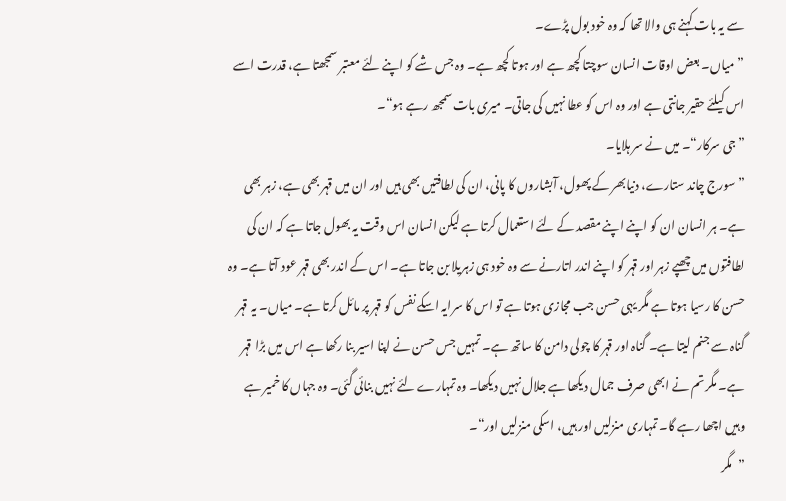سے یہ بات کہنے ہی والا تھا کہ وہ خود بول پڑے۔
”میاں۔ بعض اوقات انسان سوچتا کچھ ہے اور ہوتا کچھ ہے۔ وہ جس شے کو اپنے لئے معتبر سمجھتا ہے، قدرت اسے اس کیلئے حقیر جانتی ہے اور وہ اس کو عطا نہیں کی جاتی۔ میری بات سمجھ رہے ہو“۔
”جی سرکار“۔ میں نے سر ہلایا۔
”سورج چاند ستارے، دنیابھر کے پھول، آبشاروں کا پانی، ان کی لطافتیں بھی ہیں اور ان میں قہر بھی ہے، زہر بھی ہے۔ ہر انسان ان کو اپنے اپنے مقصد کے لئے استعمال کرتا ہے لیکن انسان اس وقت یہ بھول جاتا ہے کہ ان کی لطافتوں میں چھپے زہر اور قہر کو اپنے اندر اتارنے سے وہ خود ہی زہریلا بن جاتا ہے۔ اس کے اندر بھی قہر عود آتا ہے۔ وہ حسن کا رسیا ہوتا ہے مگر یہی حسن جب مجازی ہوتا ہے تو اس کا سرایہ اسکے نفس کو قہر پر مائل کرتا ہے۔ میاں۔ یہ قہر گناہ سے جنم لیتا ہے۔ گناہ اور قہر کا چولی دامن کا ساتھ ہے۔ تمہیں جس حسن نے اپنا اسیر بنا رکھا ہے اس میں بڑا قہر ہے۔ مگر تم نے ابھی صرف جمال دیکھا ہے جلال نہیں دیکھا۔ وہ تمہارے لئے نہیں بنائی گئی۔ وہ جہاں کا خمیر ہے وہیں اچھا رہے گا۔ تمہاری منزلیں اور ہیں، اسکی منزلیں اور“۔
”مگر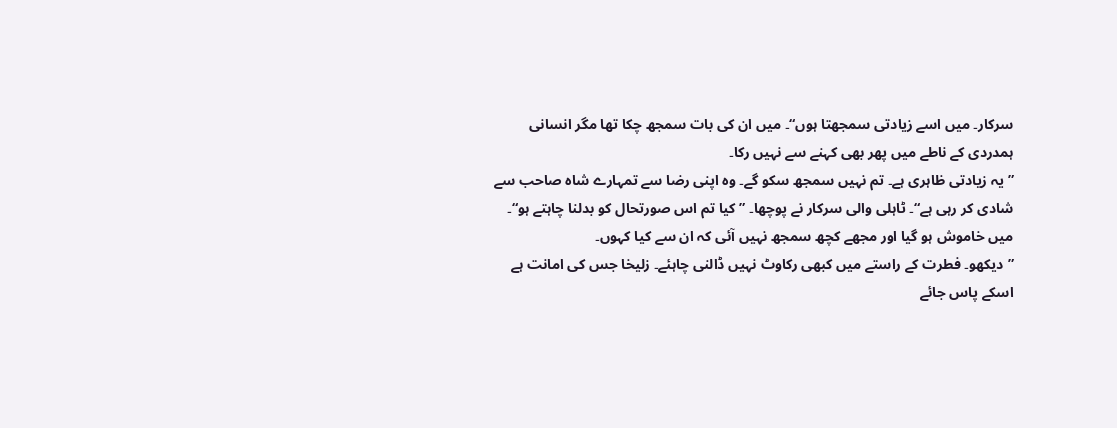سرکار۔ میں اسے زیادتی سمجھتا ہوں“۔ میں ان کی بات سمجھ چکا تھا مگر انسانی ہمدردی کے ناطے میں پھر بھی کہنے سے نہیں رکا۔
”یہ زیادتی ظاہری ہے۔ تم نہیں سمجھ سکو گے۔ وہ اپنی رضا سے تمہارے شاہ صاحب سے شادی کر رہی ہے“۔ ٹاہلی والی سرکار نے پوچھا۔ ”کیا تم اس صورتحال کو بدلنا چاہتے ہو“۔
میں خاموش ہو گیا اور مجھے کچھ سمجھ نہیں آئی کہ ان سے کیا کہوں۔
”دیکھو۔ فطرت کے راستے میں کبھی رکاوٹ نہیں ڈالنی چاہئے۔ زلیخا جس کی امانت ہے اسکے پاس جائے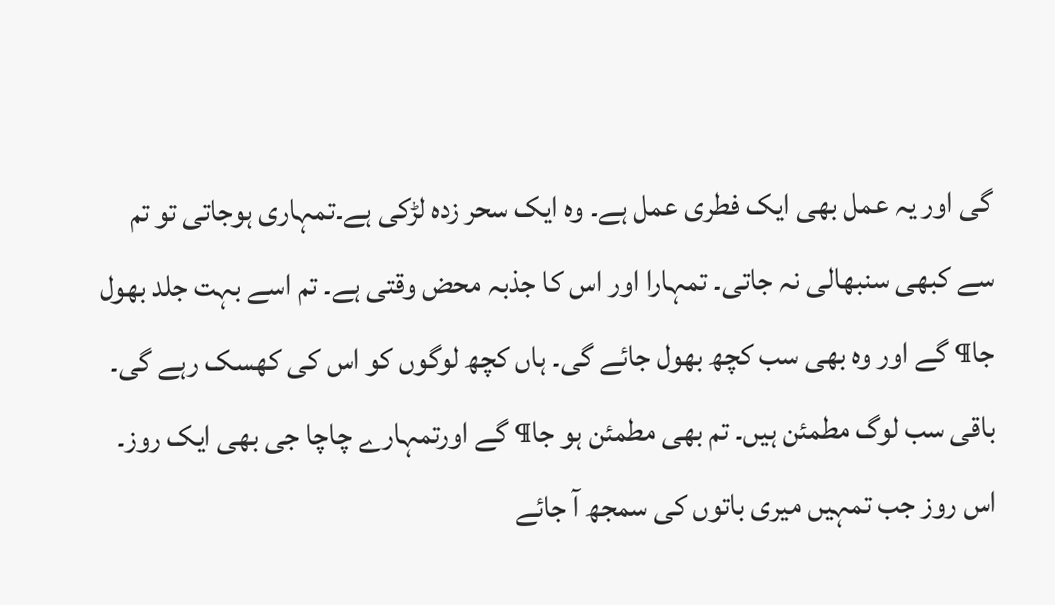گی اور یہ عمل بھی ایک فطری عمل ہے۔ وہ ایک سحر زدہ لڑکی ہے۔تمہاری ہوجاتی تو تم سے کبھی سنبھالی نہ جاتی۔ تمہارا اور اس کا جذبہ محض وقتی ہے۔ تم اسے بہت جلد بھول جا¶ گے اور وہ بھی سب کچھ بھول جائے گی۔ ہاں کچھ لوگوں کو اس کی کھسک رہے گی۔ باقی سب لوگ مطمئن ہیں۔ تم بھی مطمئن ہو جا¶ گے اورتمہارے چاچا جی بھی ایک روز۔ اس روز جب تمہیں میری باتوں کی سمجھ آ جائے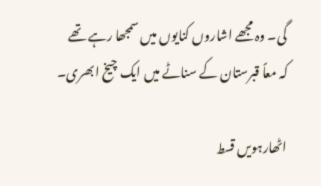گی۔ وہ مجھے اشاروں کنایوں میں سمجھا رہے تھے کہ معاً قبرستان کے سناٹے میں ایک چیخ ابھری۔

اٹھارہویں قسط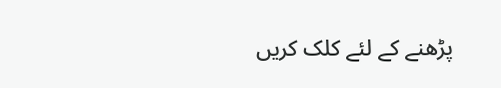پڑھنے کے لئے کلک کریں